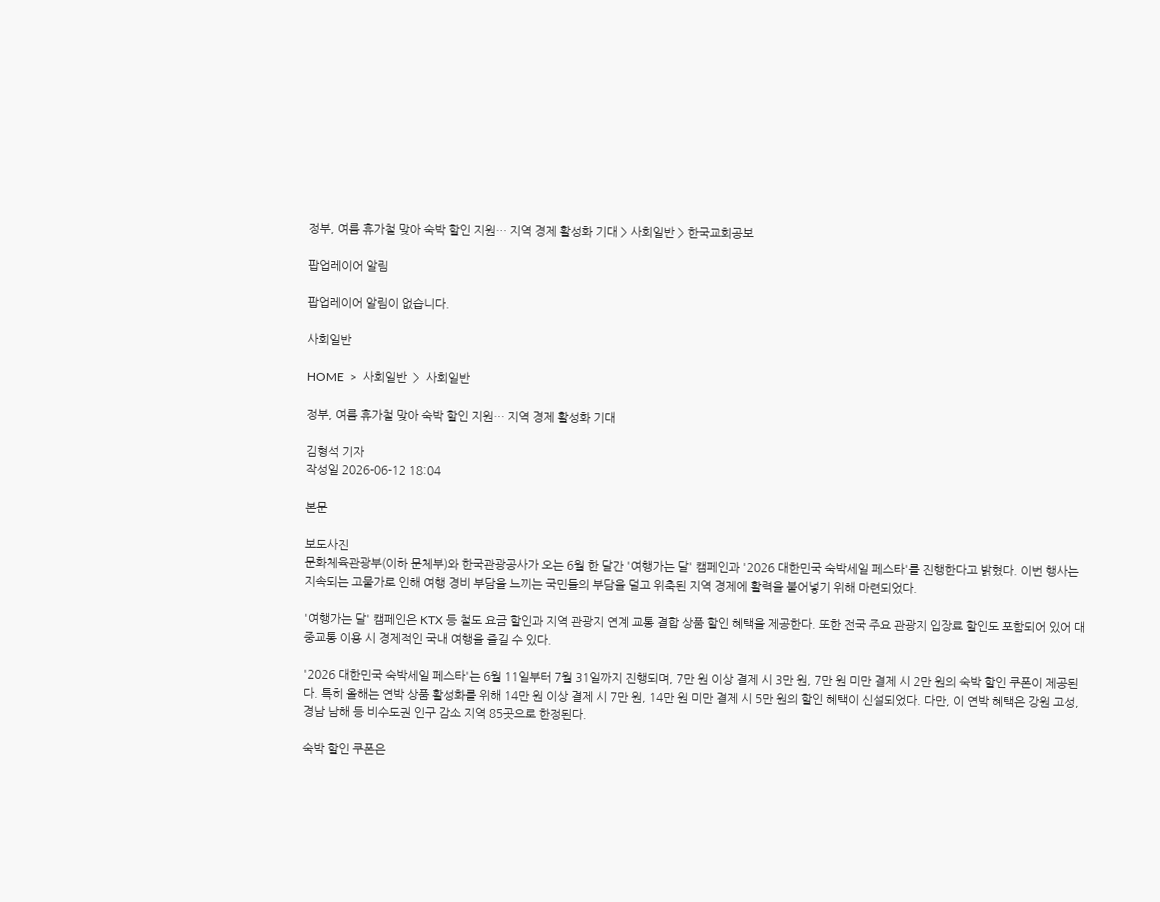정부, 여름 휴가철 맞아 숙박 할인 지원… 지역 경제 활성화 기대 > 사회일반 > 한국교회공보

팝업레이어 알림

팝업레이어 알림이 없습니다.

사회일반

HOME  >  사회일반  >  사회일반

정부, 여름 휴가철 맞아 숙박 할인 지원… 지역 경제 활성화 기대

김형석 기자
작성일 2026-06-12 18:04

본문

보도사진
문화체육관광부(이하 문체부)와 한국관광공사가 오는 6월 한 달간 '여행가는 달' 캠페인과 '2026 대한민국 숙박세일 페스타'를 진행한다고 밝혔다. 이번 행사는 지속되는 고물가로 인해 여행 경비 부담을 느끼는 국민들의 부담을 덜고 위축된 지역 경제에 활력을 불어넣기 위해 마련되었다.

'여행가는 달' 캠페인은 KTX 등 철도 요금 할인과 지역 관광지 연계 교통 결합 상품 할인 혜택을 제공한다. 또한 전국 주요 관광지 입장료 할인도 포함되어 있어 대중교통 이용 시 경제적인 국내 여행을 즐길 수 있다.

'2026 대한민국 숙박세일 페스타'는 6월 11일부터 7월 31일까지 진행되며, 7만 원 이상 결제 시 3만 원, 7만 원 미만 결제 시 2만 원의 숙박 할인 쿠폰이 제공된다. 특히 올해는 연박 상품 활성화를 위해 14만 원 이상 결제 시 7만 원, 14만 원 미만 결제 시 5만 원의 할인 혜택이 신설되었다. 다만, 이 연박 혜택은 강원 고성, 경남 남해 등 비수도권 인구 감소 지역 85곳으로 한정된다.

숙박 할인 쿠폰은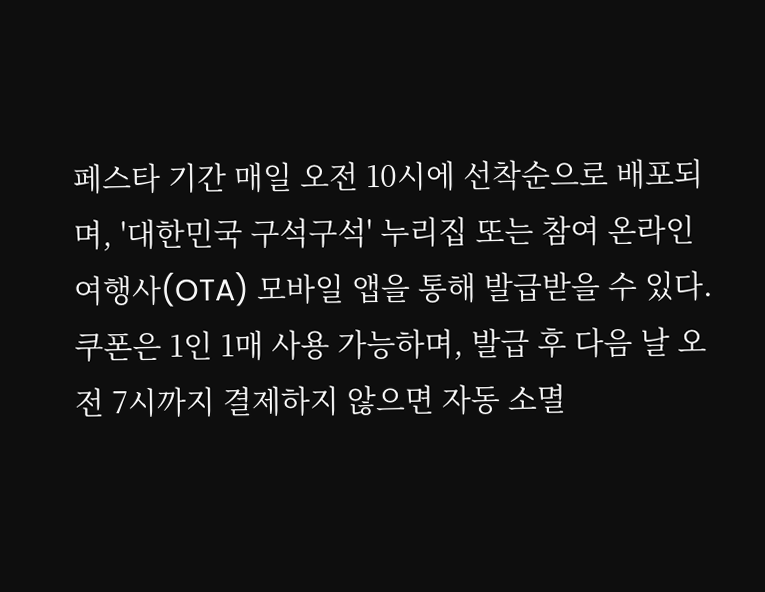페스타 기간 매일 오전 10시에 선착순으로 배포되며, '대한민국 구석구석' 누리집 또는 참여 온라인 여행사(OTA) 모바일 앱을 통해 발급받을 수 있다. 쿠폰은 1인 1매 사용 가능하며, 발급 후 다음 날 오전 7시까지 결제하지 않으면 자동 소멸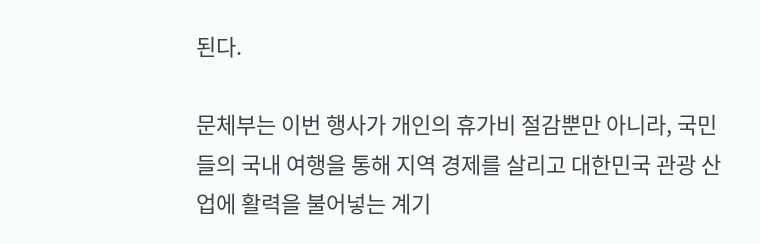된다.

문체부는 이번 행사가 개인의 휴가비 절감뿐만 아니라, 국민들의 국내 여행을 통해 지역 경제를 살리고 대한민국 관광 산업에 활력을 불어넣는 계기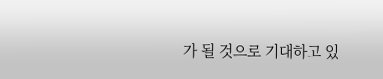가 될 것으로 기대하고 있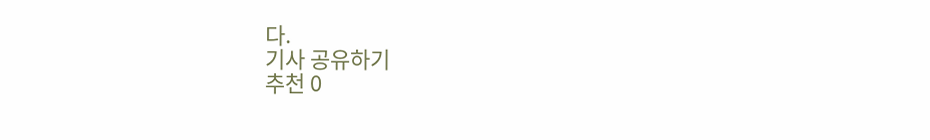다.
기사 공유하기
추천 0